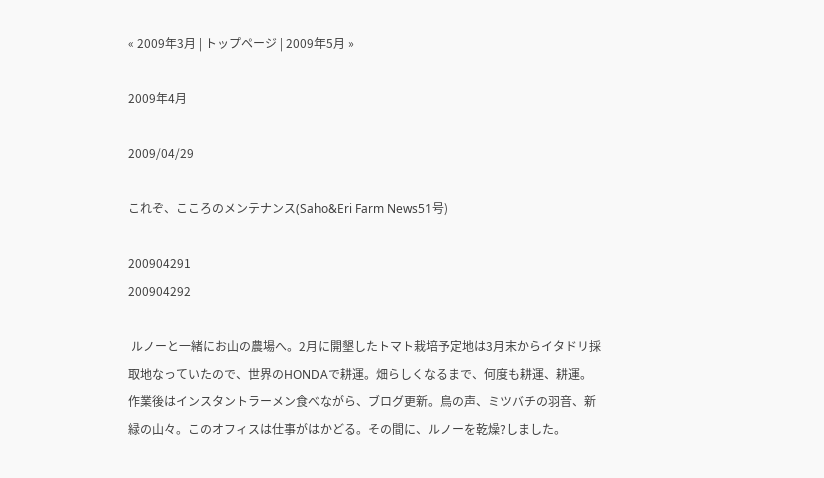« 2009年3月 | トップページ | 2009年5月 »

2009年4月

2009/04/29

これぞ、こころのメンテナンス(Saho&Eri Farm News51号)

200904291
200904292

 ルノーと一緒にお山の農場へ。2月に開墾したトマト栽培予定地は3月末からイタドリ採取地なっていたので、世界のHONDAで耕運。畑らしくなるまで、何度も耕運、耕運。作業後はインスタントラーメン食べながら、ブログ更新。鳥の声、ミツバチの羽音、新緑の山々。このオフィスは仕事がはかどる。その間に、ルノーを乾燥?しました。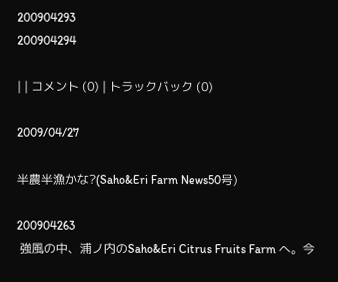200904293
200904294

| | コメント (0) | トラックバック (0)

2009/04/27

半農半漁かな?(Saho&Eri Farm News50号)

200904263
 強風の中、浦ノ内のSaho&Eri Citrus Fruits Farm へ。今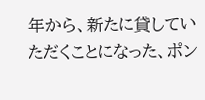年から、新たに貸していただくことになった、ポン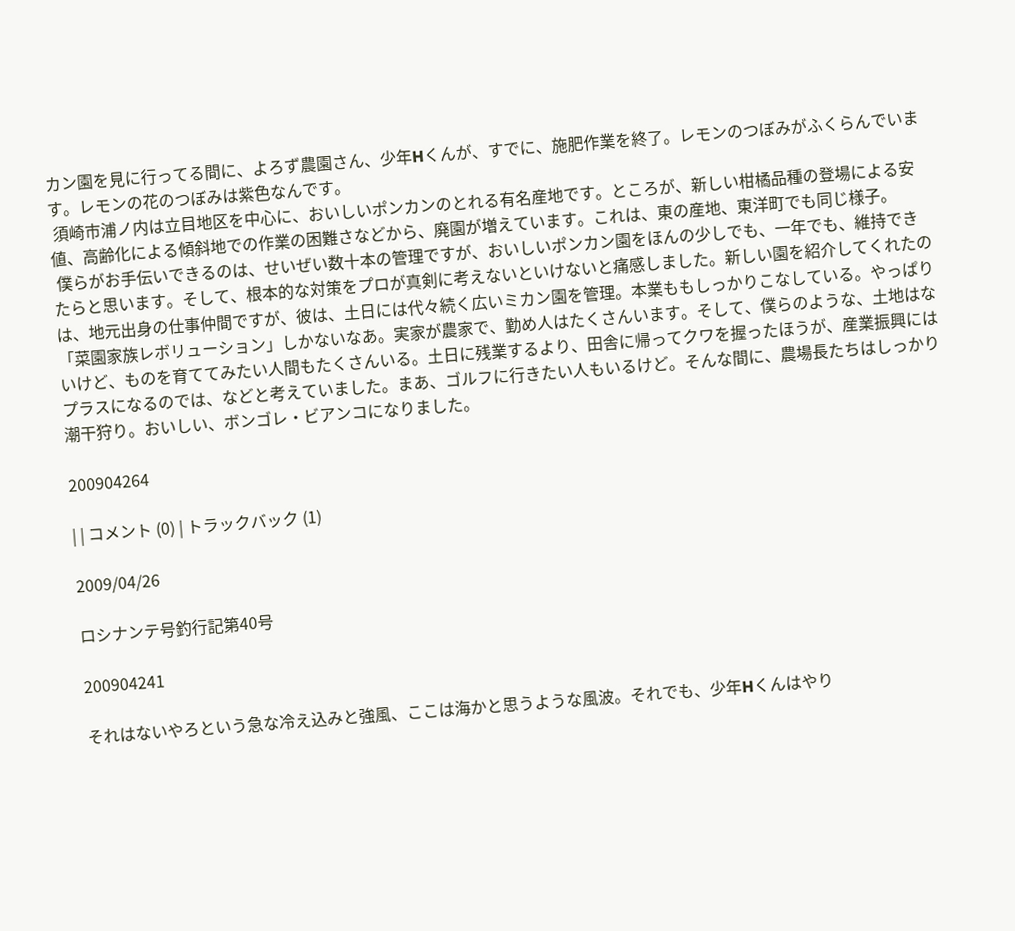カン園を見に行ってる間に、よろず農園さん、少年Hくんが、すでに、施肥作業を終了。レモンのつぼみがふくらんでいます。レモンの花のつぼみは紫色なんです。
 須崎市浦ノ内は立目地区を中心に、おいしいポンカンのとれる有名産地です。ところが、新しい柑橘品種の登場による安値、高齢化による傾斜地での作業の困難さなどから、廃園が増えています。これは、東の産地、東洋町でも同じ様子。
 僕らがお手伝いできるのは、せいぜい数十本の管理ですが、おいしいポンカン園をほんの少しでも、一年でも、維持できたらと思います。そして、根本的な対策をプロが真剣に考えないといけないと痛感しました。新しい園を紹介してくれたのは、地元出身の仕事仲間ですが、彼は、土日には代々続く広いミカン園を管理。本業ももしっかりこなしている。やっぱり「菜園家族レボリューション」しかないなあ。実家が農家で、勤め人はたくさんいます。そして、僕らのような、土地はないけど、ものを育ててみたい人間もたくさんいる。土日に残業するより、田舎に帰ってクワを握ったほうが、産業振興にはプラスになるのでは、などと考えていました。まあ、ゴルフに行きたい人もいるけど。そんな間に、農場長たちはしっかり潮干狩り。おいしい、ボンゴレ・ビアンコになりました。

200904264

| | コメント (0) | トラックバック (1)

2009/04/26

ロシナンテ号釣行記第40号

200904241

それはないやろという急な冷え込みと強風、ここは海かと思うような風波。それでも、少年Hくんはやり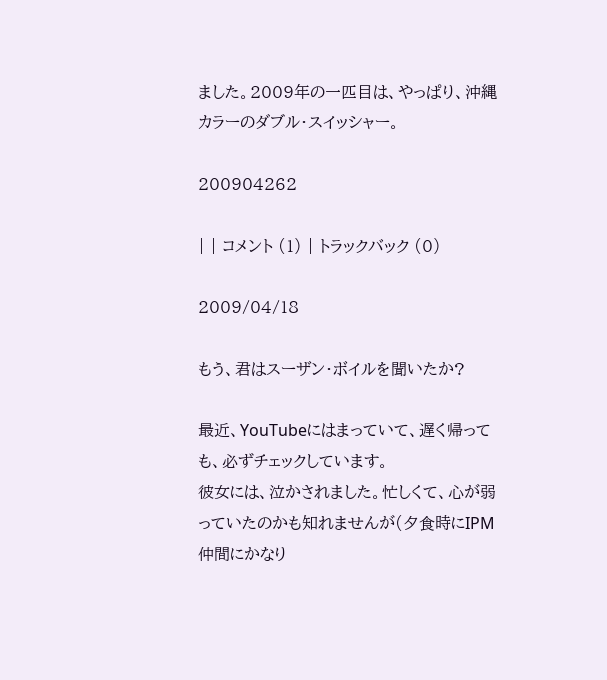ました。2009年の一匹目は、やっぱり、沖縄カラーのダブル・スイッシャー。

200904262

| | コメント (1) | トラックバック (0)

2009/04/18

もう、君はスーザン・ボイルを聞いたか?

最近、YouTubeにはまっていて、遅く帰っても、必ずチェックしています。
彼女には、泣かされました。忙しくて、心が弱っていたのかも知れませんが(夕食時にIPM仲間にかなり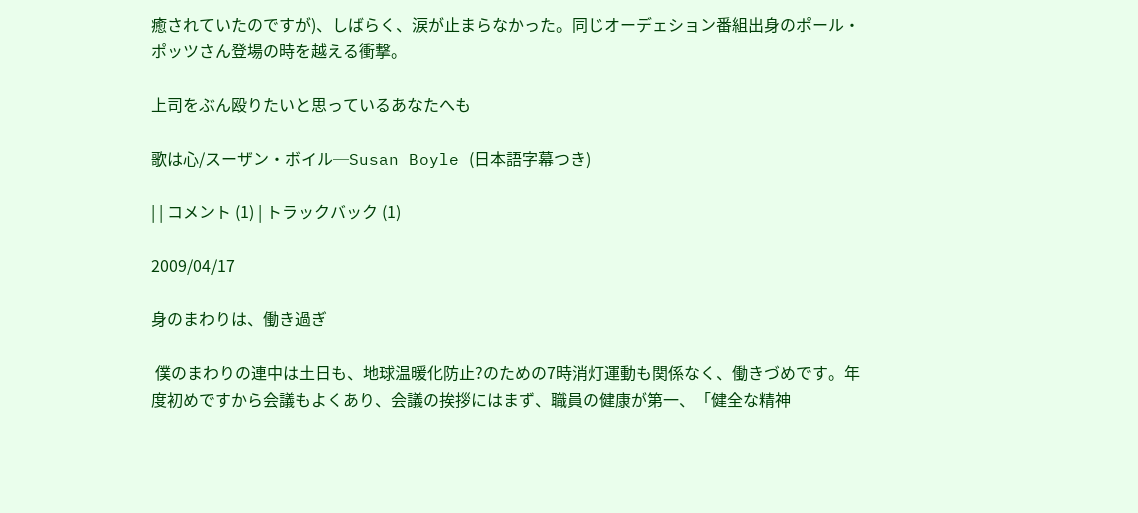癒されていたのですが)、しばらく、涙が止まらなかった。同じオーデェション番組出身のポール・ポッツさん登場の時を越える衝撃。

上司をぶん殴りたいと思っているあなたへも

歌は心/スーザン・ボイル─Susan Boyle (日本語字幕つき)

| | コメント (1) | トラックバック (1)

2009/04/17

身のまわりは、働き過ぎ

 僕のまわりの連中は土日も、地球温暖化防止?のための7時消灯運動も関係なく、働きづめです。年度初めですから会議もよくあり、会議の挨拶にはまず、職員の健康が第一、「健全な精神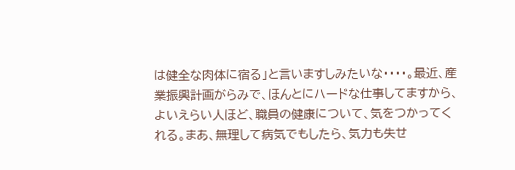は健全な肉体に宿る」と言いますしみたいな・・・・。最近、産業振興計画がらみで、ほんとにハードな仕事してますから、よいえらい人ほど、職員の健康について、気をつかってくれる。まあ、無理して病気でもしたら、気力も失せ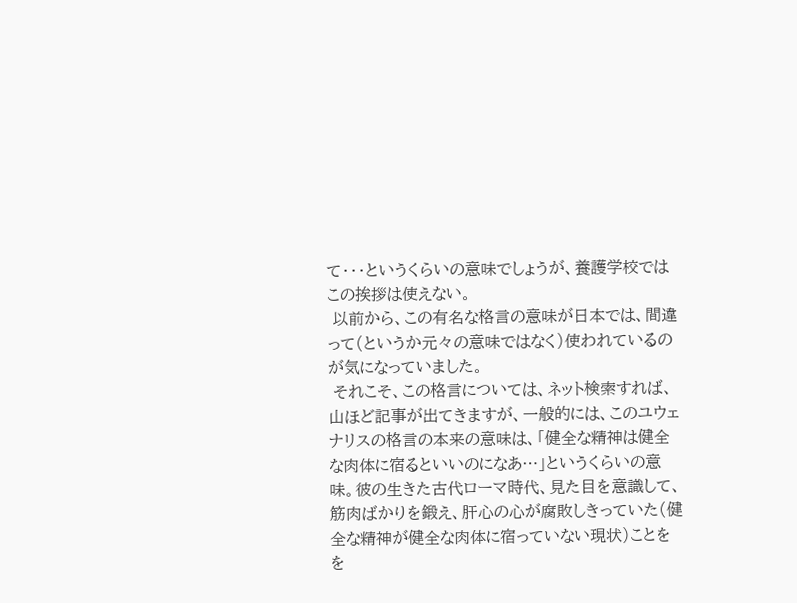て・・・というくらいの意味でしょうが、養護学校ではこの挨拶は使えない。
 以前から、この有名な格言の意味が日本では、間違って(というか元々の意味ではなく)使われているのが気になっていました。
 それこそ、この格言については、ネット検索すれば、山ほど記事が出てきますが、一般的には、このユウェナリスの格言の本来の意味は、「健全な精神は健全な肉体に宿るといいのになあ…」というくらいの意味。彼の生きた古代ローマ時代、見た目を意識して、筋肉ばかりを鍛え、肝心の心が腐敗しきっていた(健全な精神が健全な肉体に宿っていない現状)ことをを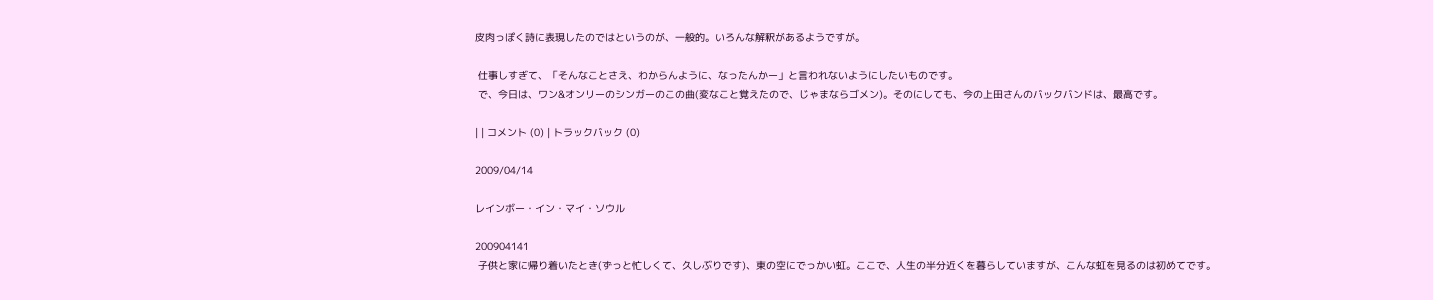皮肉っぽく詩に表現したのではというのが、一般的。いろんな解釈があるようですが。

 仕事しすぎて、「そんなことさえ、わからんように、なったんかー」と言われないようにしたいものです。
 で、今日は、ワン&オンリーのシンガーのこの曲(変なこと覚えたので、じゃまならゴメン)。そのにしても、今の上田さんのバックバンドは、最高です。

| | コメント (0) | トラックバック (0)

2009/04/14

レインボー・イン・マイ・ソウル

200904141
 子供と家に帰り着いたとき(ずっと忙しくて、久しぶりです)、東の空にでっかい虹。ここで、人生の半分近くを暮らしていますが、こんな虹を見るのは初めてです。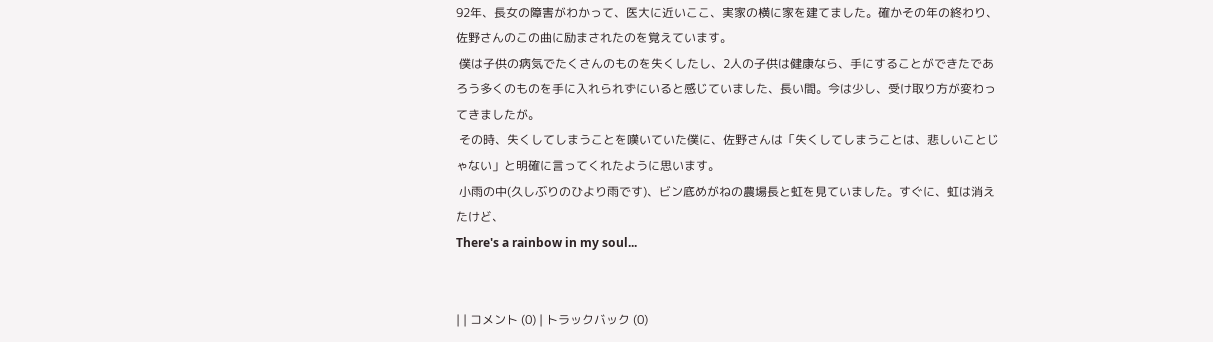92年、長女の障害がわかって、医大に近いここ、実家の横に家を建てました。確かその年の終わり、佐野さんのこの曲に励まされたのを覚えています。
 僕は子供の病気でたくさんのものを失くしたし、2人の子供は健康なら、手にすることができたであろう多くのものを手に入れられずにいると感じていました、長い間。今は少し、受け取り方が変わってきましたが。
 その時、失くしてしまうことを嘆いていた僕に、佐野さんは「失くしてしまうことは、悲しいことじゃない」と明確に言ってくれたように思います。
 小雨の中(久しぶりのひより雨です)、ビン底めがねの農場長と虹を見ていました。すぐに、虹は消えたけど、
There's a rainbow in my soul...


| | コメント (0) | トラックバック (0)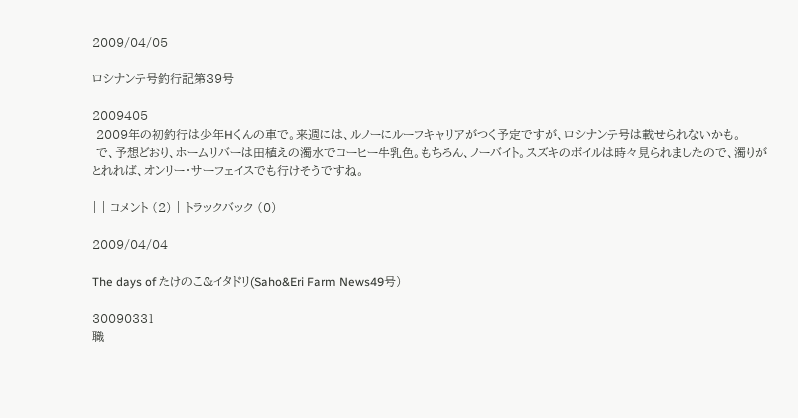2009/04/05

ロシナンテ号釣行記第39号

2009405
 2009年の初釣行は少年Hくんの車で。来週には、ルノーにルーフキャリアがつく予定ですが、ロシナンテ号は載せられないかも。
 で、予想どおり、ホームリバーは田植えの濁水でコーヒー牛乳色。もちろん、ノーバイト。スズキのボイルは時々見られましたので、濁りがとれれば、オンリー・サーフェイスでも行けそうですね。

| | コメント (2) | トラックバック (0)

2009/04/04

The days of たけのこ&イタドリ(Saho&Eri Farm News49号)

30090331
職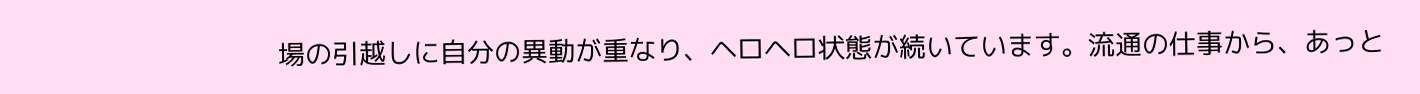場の引越しに自分の異動が重なり、ヘロヘロ状態が続いています。流通の仕事から、あっと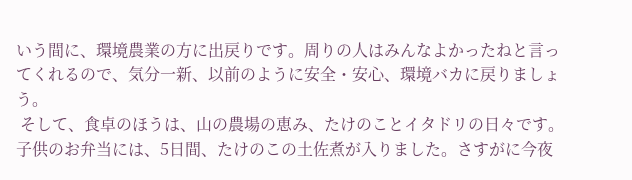いう間に、環境農業の方に出戻りです。周りの人はみんなよかったねと言ってくれるので、気分一新、以前のように安全・安心、環境バカに戻りましょう。
 そして、食卓のほうは、山の農場の恵み、たけのことイタドリの日々です。
子供のお弁当には、5日間、たけのこの土佐煮が入りました。さすがに今夜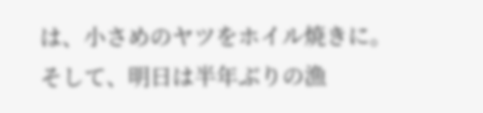は、小さめのヤツをホイル焼きに。
そして、明日は半年ぶりの漁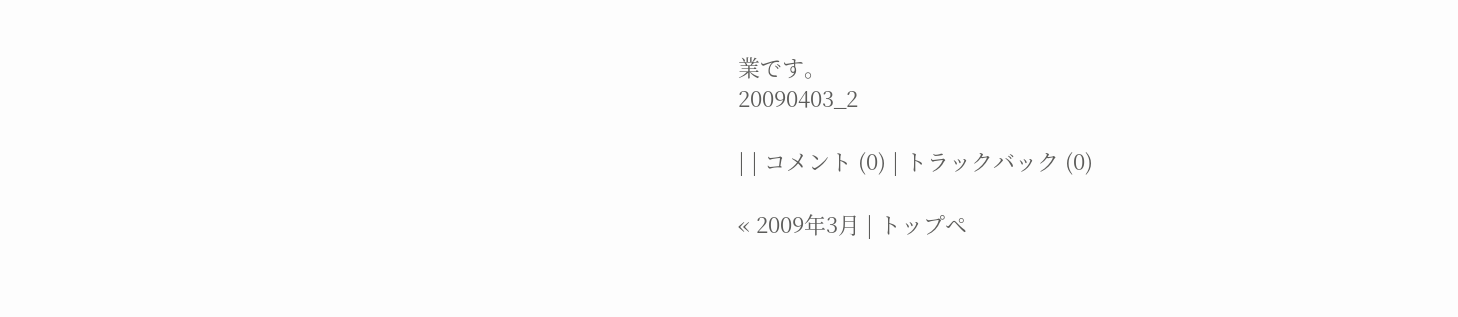業です。
20090403_2

| | コメント (0) | トラックバック (0)

« 2009年3月 | トップペ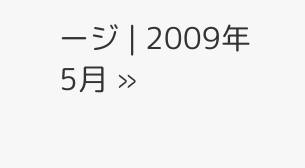ージ | 2009年5月 »